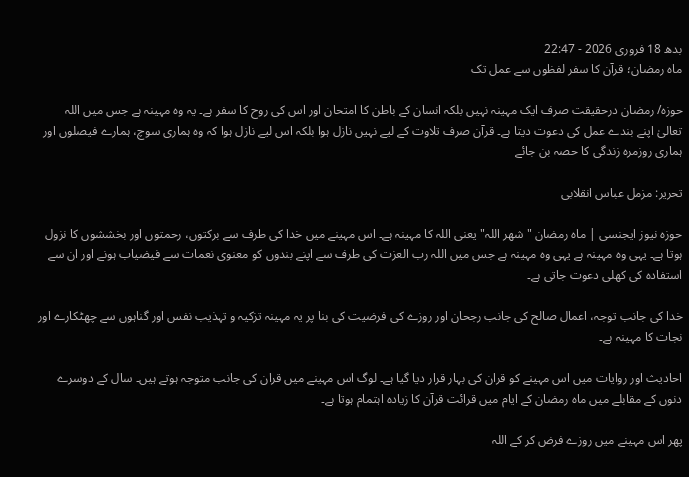بدھ 18 فروری 2026 - 22:47
ماہ رمضان؛ قرآن کا سفر لفظوں سے عمل تک

حوزہ/ رمضان درحقیقت صرف ایک مہینہ نہیں بلکہ انسان کے باطن کا امتحان اور اس کی روح کا سفر ہے۔ یہ وہ مہینہ ہے جس میں اللہ تعالیٰ اپنے بندے عمل کی دعوت دیتا ہے۔ قرآن صرف تلاوت کے لیے نہیں نازل ہوا بلکہ اس لیے نازل ہوا کہ وہ ہماری سوچ، ہمارے فیصلوں اور ہماری روزمرہ زندگی کا حصہ بن جائے

تحریر: مزمل عباس انقلابی

حوزہ نیوز ایجنسی | ماہ رمضان "شھر اللہ" یعنی اللہ کا مہینہ ہے۔ اس مہینے میں خدا کی طرف سے برکتوں، رحمتوں اور بخششوں کا نزول ہوتا ہے۔ یہی وہ مہینہ ہے یہی وہ مہینہ ہے جس میں اللہ رب العزت کی طرف سے اپنے بندوں کو معنوی نعمات سے فیضیاب ہونے اور ان سے استفادہ کی کھلی دعوت جاتی ہے۔

خدا کی جانب توجہ، اعمال صالح کی جانب رجحان اور روزے کی فرضیت کی بنا پر یہ مہینہ تزکیہ و تہذیب نفس اور گناہوں سے چھٹکارے اور نجات کا مہینہ ہے۔

احادیث اور روایات میں اس مہینے کو قران کی بہار قرار دیا گیا ہے۔ لوگ اس مہینے میں قران کی جانب متوجہ ہوتے ہیں۔ سال کے دوسرے دنوں کے مقابلے میں ماہ رمضان کے ایام میں قراںٔت قرآن کا زیادہ اہتمام ہوتا ہے۔

پھر اس مہینے میں روزے فرض کر کے اللہ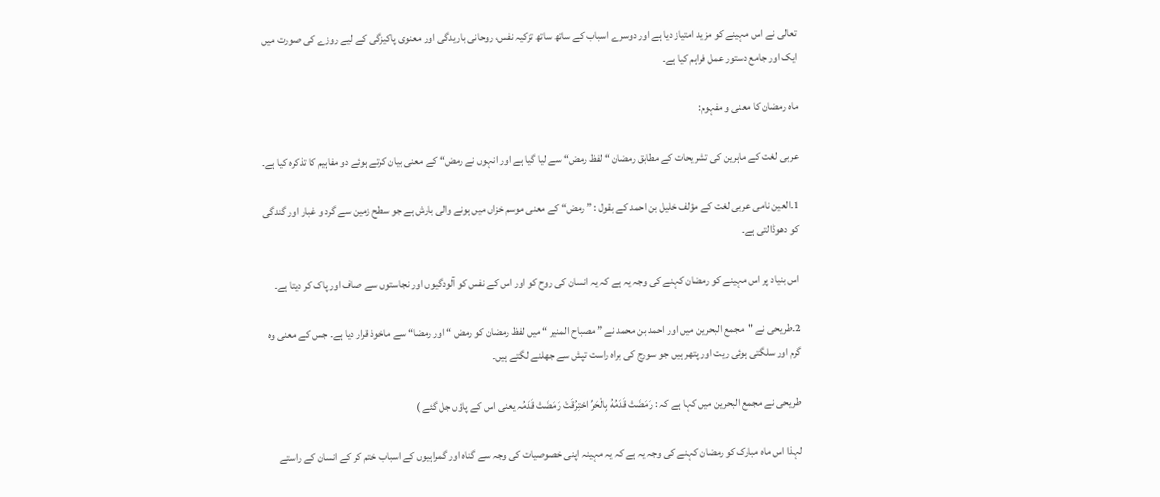تعالی نے اس مہینے کو مزید امتیاز دیا ہے اور دوسرے اسباب کے ساتھ ساتھ تزکیہ نفس، روحانی باریدگی اور معنوی پاکیزگی کے لیے روزے کی صورت میں ایک اور جامع دستور عمل فراہم کیا ہے۔

ماہ رمضان کا معنی و مفہوم:

عربی لغت کے ماہرین کی تشریحات کے مطابق رمضان “ لفظ رمض“ سے لیا گیا ہے اور انہوں نے رمض“ کے معنی بیان کرتے ہوئے دو مفاہیم کا تذکرہ کیا ہے۔

1۔العین نامی عربی لغت کے مؤلف خلیل بن احمد کے بقول : ” رمض“ کے معنی موسم خزاں میں ہونے والی بارش ہے جو سطح زمین سے گرد و غبار اور گندگی کو دھوڈالتی ہے۔

اس بنیاد پر اس مہینے کو رمضان کہنے کی وجہ یہ ہے کہ یہ انسان کی روح کو اور اس کے نفس کو آلودگیوں اور نجاستوں سے صاف اور پاک کر دیتا ہے۔

2۔طریحی نے "مجمع البحرین میں اور احمد بن محمد نے ” مصباح المنیر “ میں لفظ رمضان کو رمض “ اور رمضا“ سے ماخوذ قرار دیا ہے۔ جس کے معنی وہ گرم اور سلگتی ہوئی ریت اور پتھر ہیں جو سورج کی براہ راست تپش سے جھلنے لگتے ہیں۔

طریحی نے مجمع البحرین میں کہا ہے کہ : رَمَضَتْ قَدَمُهُ بِالْحَرِّ احْتِرُقَتْ رَمَضَتْ قَدَمُہ یعنی اس کے پاؤں جل گئے )

لہذا اس ماہ مبارک کو رمضان کہنے کی وجہ یہ ہے کہ یہ مہینہ اپنی خصوصیات کی وجہ سے گناہ اور گمراہیوں کے اسباب ختم کر کے انسان کے راستے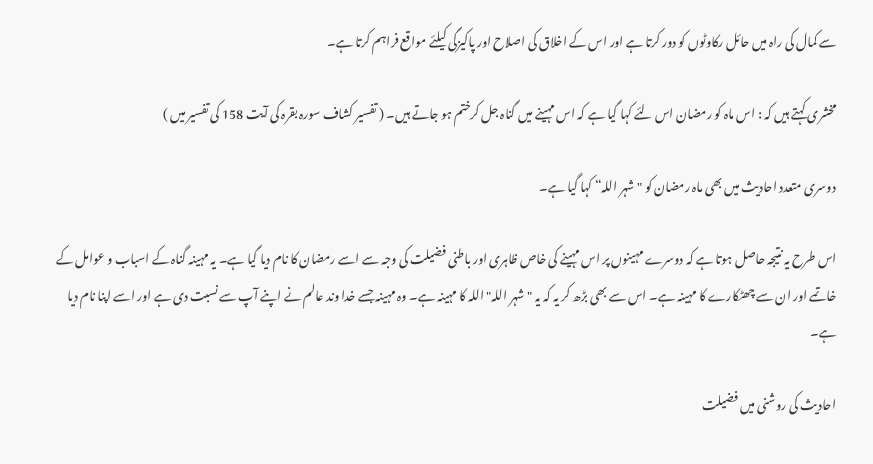سے کمال کی راہ میں حائل رکاوٹوں کو دور کرتا ہے اور اس کے اخلاق کی اصلاح اور پاکیزگی کیلئے مواقع فراہم کرتا ہے۔

مخشری کہتے ہیں کہ : اس ماہ کو رمضان اس لئے کہا گیا ہے کہ اس مہینے میں گناہ جل کرختم ہو جاتے ہیں۔ ( تفسیر کشاف سورہ بقرہ کی آیت 158 کی تفسیر میں )

دوسری متعدد احادیث میں بھی ماہ رمضان کو "شہر اللہ“ کہا گیا ہے۔

اس طرح یہ نتیجہ حاصل ہوتا ہے کہ دوسرے مہینوں پر اس مہینے کی خاص ظاہری اور باطنی فضیلت کی وجہ سے اسے رمضان کا نام دیا گیا ہے۔ یہ مہینہ گناہ کے اسباب و عوامل کے خاتمے اور ان سے چھٹکارے کا مہینہ ہے۔ اس سے بھی بڑھ کر یہ کہ یہ "شہر اللہ" اللہ کا مہینہ ہے۔ وہ مہینہ جسے خدا وند عالم نے اپنے آپ سے نسبت دی ہے اور اسے اپنا نام دیا ہے۔

احادیث کی روشنی میں فضیلت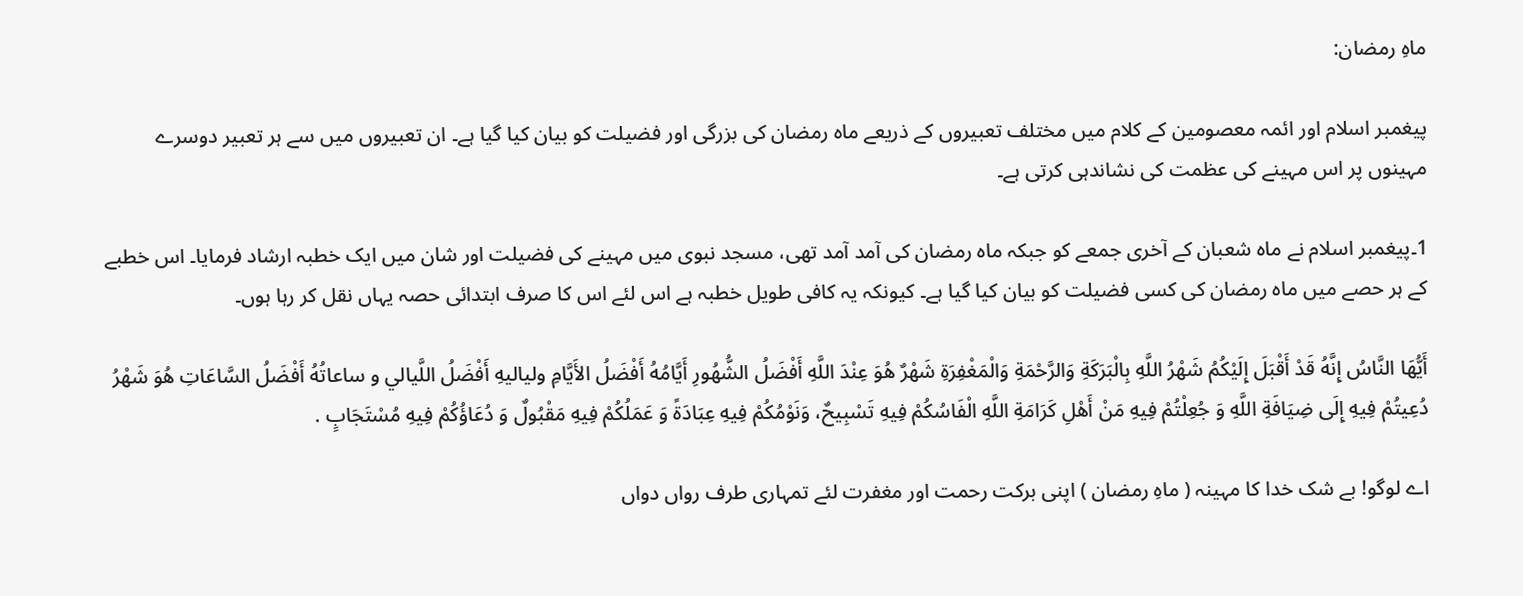ماہِ رمضان:

پیغمبر اسلام اور ائمہ معصومین کے کلام میں مختلف تعبیروں کے ذریعے ماہ رمضان کی بزرگی اور فضیلت کو بیان کیا گیا ہے۔ ان تعبیروں میں سے ہر تعبیر دوسرے مہینوں پر اس مہینے کی عظمت کی نشاندہی کرتی ہے۔

1۔پیغمبر اسلام نے ماہ شعبان کے آخری جمعے کو جبکہ ماہ رمضان کی آمد آمد تھی، مسجد نبوی میں مہینے کی فضیلت اور شان میں ایک خطبہ ارشاد فرمایا۔ اس خطبے کے ہر حصے میں ماہ رمضان کی کسی فضیلت کو بیان کیا گیا ہے۔ کیونکہ یہ کافی طویل خطبہ ہے اس لئے اس کا صرف ابتدائی حصہ یہاں نقل کر رہا ہوں۔

أَيُّهَا النَّاسُ إِنَّهُ قَدْ أَقْبَلَ إِلَيْكُمُ شَهْرُ اللَّهِ بِالْبَرَكَةِ وَالرَّحْمَةِ وَالْمَغْفِرَةِ شَهْرٌ هُوَ عِنْدَ اللَّهِ أَفْضَلُ الشُّهُورِ أَيَّامُهُ أَفْضَلُ الأَيَّامِ ولياليهِ أَفْضَلُ اللَّيالي و ساعاتُهُ أَفْضَلُ السَّاعَاتِ هُوَ شَهْرُ دُعِيتُمْ فِيهِ إِلَى ضِيَافَةِ اللَّهِ وَ جُعِلْتُمْ فِيهِ مَنْ أَهْلِ كَرَامَةِ اللَّهِ الْفَاسُكُمْ فِيهِ تَسْبِيحٌ، وَنَوْمُكُمْ فِيهِ عِبَادَةً وَ عَمَلُكُمْ فِيهِ مَقْبُولٌ وَ دُعَاؤُكُمْ فِيهِ مُسْتَجَابٍ .

اے لوگو! بے شک خدا کا مہینہ ( ماہِ رمضان ) اپنی برکت رحمت اور مغفرت لئے تمہاری طرف رواں دواں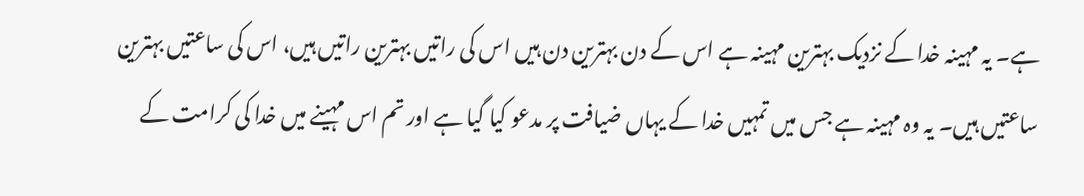ہے۔ یہ مہینہ خدا کے نزدیک بہترین مہینہ ہے اس کے دن بہترین دن ہیں اس کی راتیں بہترین راتیں ہیں، اس کی ساعتیں بہترین ساعتیں ہیں۔ یہ وہ مہینہ ہے جس میں تمہیں خدا کے یہاں ضیافت پر مدعو کیا گیا ہے اور تم اس مہینے میں خدا کی کرامت کے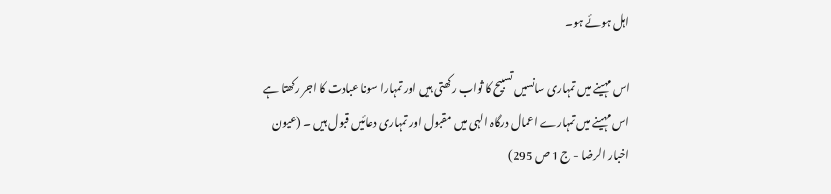اہل ہوئے ہو۔

اس مہینے میں تمہاری سانسیں تسبیح کا ثواب رکھتی ہیں اور تمہارا سونا عبادت کا اجر رکھتا ہے اس مہینے میں تمہارے اعمال درگاہ الہی میں مقبول اور تمہاری دعائیں قبول ہیں ۔ (عیون اخبار الرضا - ج 1 ص 295)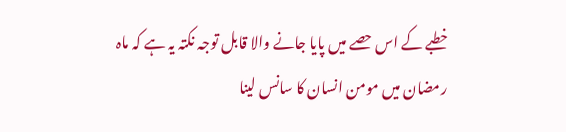خطبے کے اس حصے میں پایا جانے والا قابل توجہ نکتہ یہ ہے کہ ماہ رمضان میں مومن انسان کا سانس لینا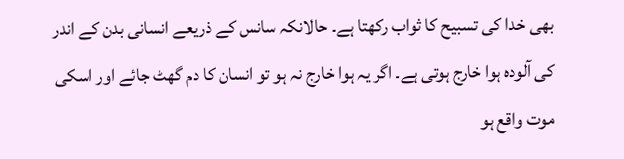بھی خدا کی تسبیح کا ثواب رکھتا ہے۔ حالانکہ سانس کے ذریعے انسانی بدن کے اندر کی آلودہ ہوا خارج ہوتی ہے۔ اگر یہ ہوا خارج نہ ہو تو انسان کا دم گھٹ جائے اور اسکی موت واقع ہو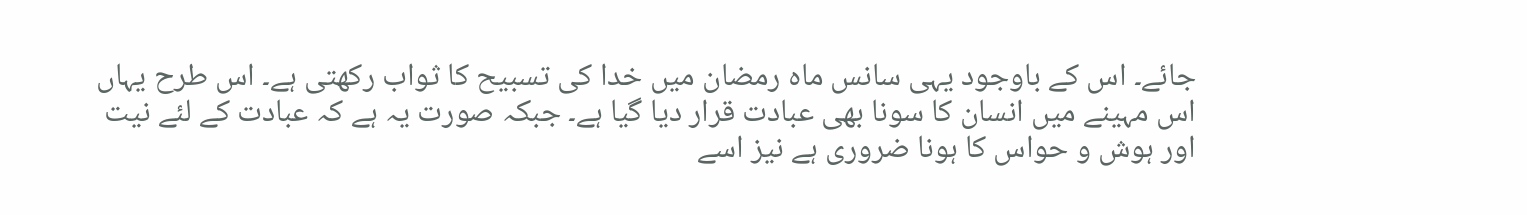جائے۔ اس کے باوجود یہی سانس ماہ رمضان میں خدا کی تسبیح کا ثواب رکھتی ہے۔ اس طرح یہاں اس مہینے میں انسان کا سونا بھی عبادت قرار دیا گیا ہے۔ جبکہ صورت یہ ہے کہ عبادت کے لئے نیت اور ہوش و حواس کا ہونا ضروری ہے نیز اسے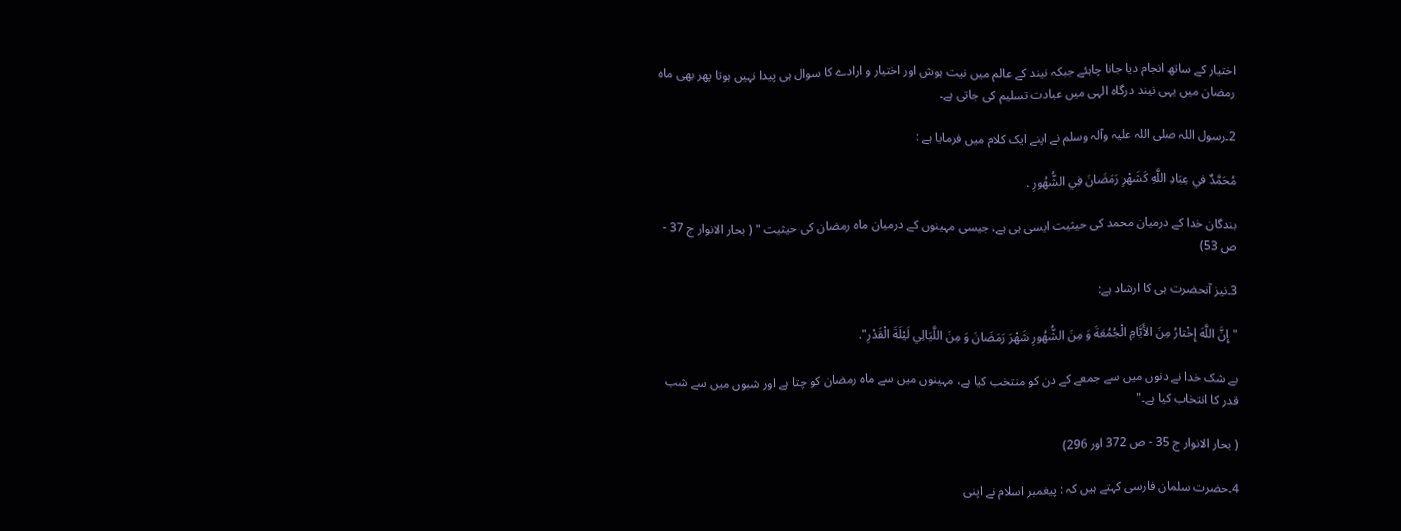اختیار کے ساتھ انجام دیا جانا چاہئے جبکہ نیند کے عالم میں نیت ہوش اور اختیار و ارادے کا سوال ہی پیدا نہیں ہوتا پھر بھی ماہ رمضان میں یہی نیند درگاہ الہی میں عبادت تسلیم کی جاتی ہے۔

2۔رسول اللہ صلی اللہ علیہ وآلہ وسلم نے اپنے ایک کلام میں فرمایا ہے :

مُحَمَّدٌ في عِبَادِ اللَّهِ كَشَهْرِ رَمَضَانَ فِي الشُّهُورِ .

بندگان خدا کے درمیان محمد کی حیثیت ایسی ہی ہے، جیسی مہینوں کے درمیان ماہ رمضان کی حیثیت " ( بحار الانوار ج 37 - ص 53)

3۔نیز آنحضرت ہی کا ارشاد ہے:

"إِنَّ اللَّهَ إِخْتارُ مِنَ الأَيَّامِ الْجُمُعَةَ وَ مِنَ الشُّهُورِ شَهْرَ رَمَضَانَ وَ مِنَ اللَّيَالِي لَيْلَةَ الْقَدْرِ".

بے شک خدا نے دنوں میں سے جمعے کے دن کو منتخب کیا ہے، مہینوں میں سے ماہ رمضان کو چتا ہے اور شبوں میں سے شب قدر کا انتخاب کیا ہے۔"

( بحار الانوار ج 35 - ص 372 اور 296)

4۔حضرت سلمان فارسی کہتے ہیں کہ : پیغمبر اسلام نے اپنی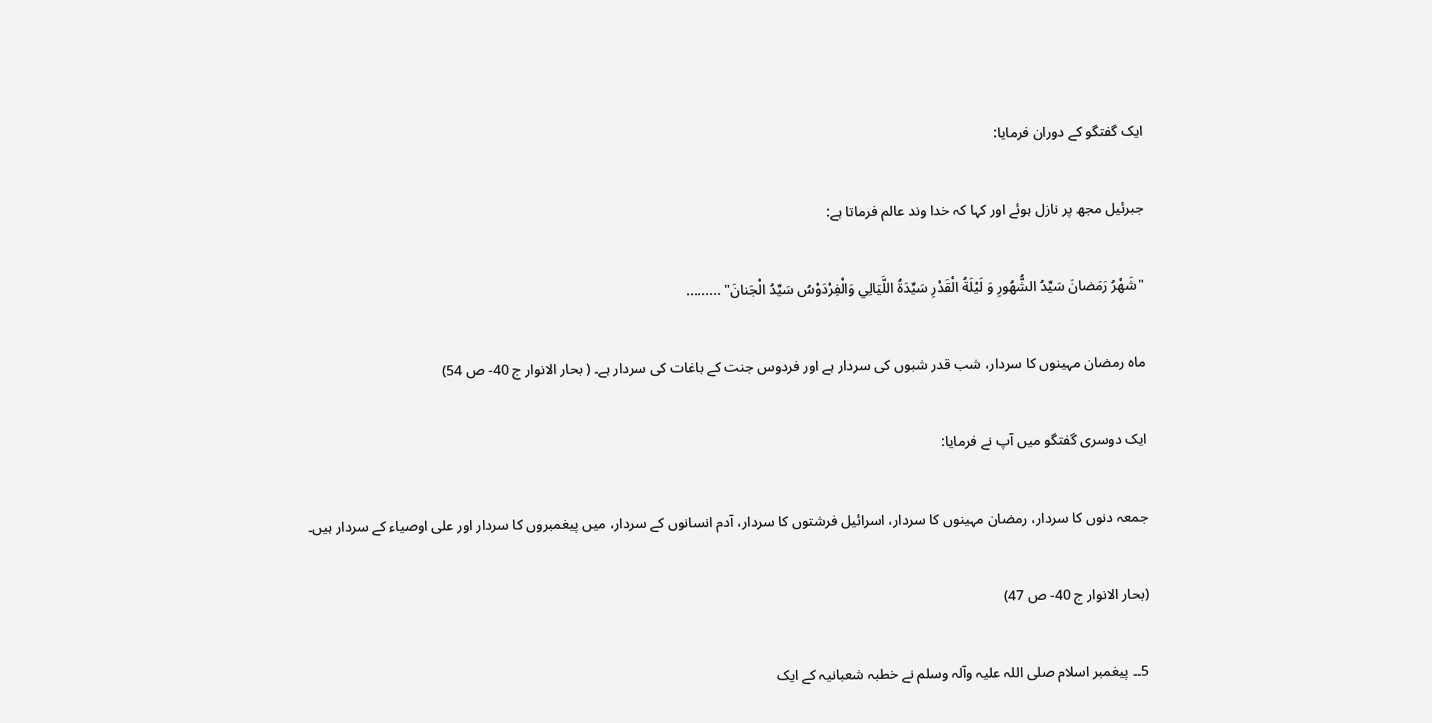ایک گفتگو کے دوران فرمایا:

جبرئیل مجھ پر نازل ہوئے اور کہا کہ خدا وند عالم فرماتا ہے:

"شَهْرُ رَمَضانَ سَيِّدُ الشُّهُورِ وَ لَيْلَةُ الْقَدْرِ سَيِّدَةُ اللَّيَالِي وَالْفِرْدَوْسُ سَيِّدُ الْجَنانَ" .........

ماہ رمضان مہینوں کا سردار، شب قدر شبوں کی سردار ہے اور فردوس جنت کے باغات کی سردار ہے۔ ( بحار الانوار ج 40- ص 54)

ایک دوسری گفتگو میں آپ نے فرمایا:

جمعہ دنوں کا سردار، رمضان مہینوں کا سردار، اسرائیل فرشتوں کا سردار، آدم انسانوں کے سردار، میں پیغمبروں کا سردار اور علی اوصیاء کے سردار ہیں۔

(بحار الانوار ج 40- ص 47)

5۔۔ پیغمبر اسلام صلی اللہ علیہ وآلہ وسلم نے خطبہ شعبانیہ کے ایک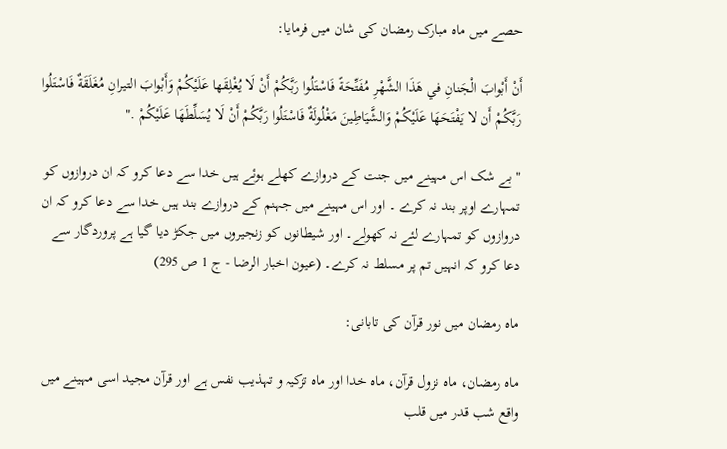حصے میں ماہ مبارک رمضان کی شان میں فرمایا:

أَنْ أَبْوابَ الْجَنانِ في هَذَا الشَّهْرِ مُفَتِّحَةً فَاسْتَلُوا رَبَّكُمْ أَنْ لَا يُغْلِقَها عَلَيْكُمْ وَأَبْوابَ التيرانِ مُغَلَقَةٌ فَاسْتَلُوا رَبَّكُمْ أَن لا يَفْتَحَهَا عَلَيْكُمْ وَالشَّيَاطِينَ مَغْلُولَةٌ فَاسْتَلُوا رَبَّكُمْ أَنْ لَا يُسَلِّطَهَا عَلَيْكُمْ ."

" بے شک اس مہینے میں جنت کے دروازے کھلے ہوئے ہیں خدا سے دعا کرو کہ ان دروازوں کو تمہارے اوپر بند نہ کرے ۔ اور اس مہینے میں جہنم کے دروازے بند ہیں خدا سے دعا کرو کہ ان دروازوں کو تمہارے لئے نہ کھولے۔ اور شیطانوں کو زنجیروں میں جکڑ دیا گیا ہے پروردگار سے دعا کرو کہ انہیں تم پر مسلط نہ کرے۔ (عیون اخبار الرضا - ج 1 ص 295)

ماه رمضان میں نور قرآن کی تابانی:

ماہ رمضان، ماه نزول قرآن، ماه خدا اور ماہ تزکیہ و تہذیب نفس ہے اور قرآن مجید اسی مہینے میں واقع شب قدر میں قلب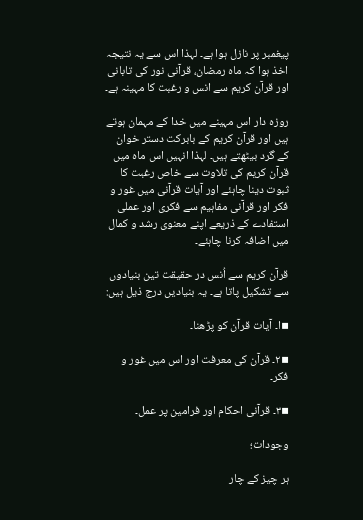پیغمبر پر نازل ہوا ہے۔ لہذا اس سے یہ نتیجہ اخذ ہوا کہ ماہ رمضان، قرآنی نور کی تابانی اور قرآن کریم سے انس و رغبت کا مہینہ ہے۔

روزہ دار اس مہینے میں خدا کے مہمان ہوتے ہیں اور قرآن کریم کے بابرکت دستر خوان کے گرد بیٹھتے ہیں۔ لہذا انہیں اس ماہ میں قرآن کریم کی تلاوت سے خاص رغبت کا ثبوت دینا چاہئے اور آیات قرآنی میں غور و فکر اور قرآنی مفاہیم سے فکری اور عملی استفادے کے ذریعے اپنے معنوی رشد و کمال میں اضافہ کرنا چاہئے۔

قرآن کریم سے اُنس در حقیقت تین بنیادوں سے تشکیل پاتا ہے۔ یہ بنیادیں درج ذیل ہیں:

▪ا۔ آیات قرآن کو پڑھنا۔

▪۲۔ قرآن کی معرفت اور اس میں غور و فکر۔

▪۳۔ قرآنی احکام اور فرامین پر عمل۔

وجودات؛

ہر چیز کے چار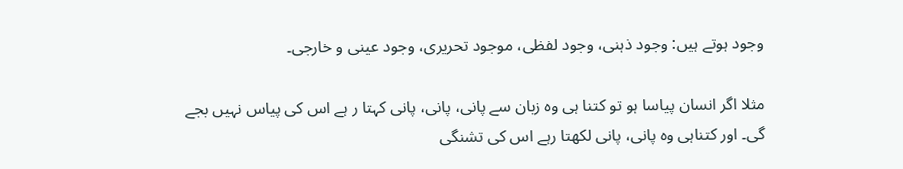وجود ہوتے ہیں: وجود ذہنی، وجود لفظی، موجود تحریری، وجود عینی و خارجی۔

مثلا اگر انسان پیاسا ہو تو کتنا ہی وہ زبان سے پانی، پانی، پانی کہتا ر ہے اس کی پیاس نہیں بجے گی۔ اور کتناہی وہ پانی، پانی لکھتا رہے اس کی تشنگی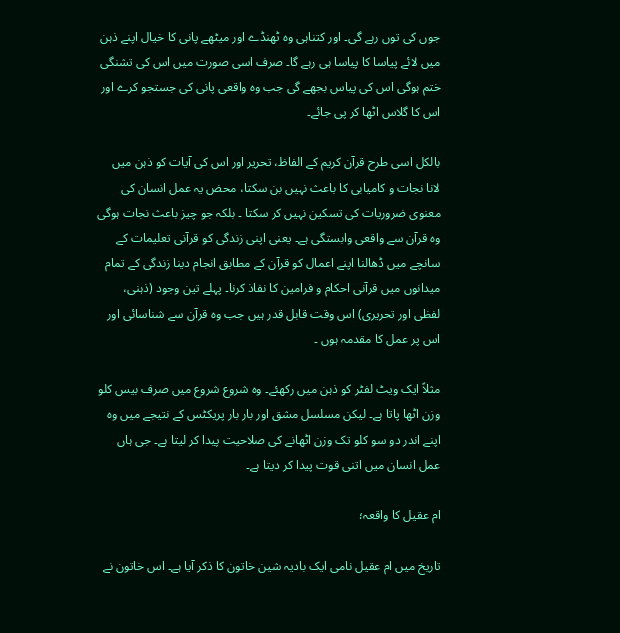جوں کی توں رہے گی۔ اور کتناہی وہ ٹھنڈے اور میٹھے پانی کا خیال اپنے ذہن میں لائے پیاسا کا پیاسا ہی رہے گا۔ صرف اسی صورت میں اس کی تشنگی ختم ہوگی اس کی پیاس بجھے گی جب وہ واقعی پانی کی جستجو کرے اور اس کا گلاس اٹھا کر پی جائے۔

بالکل اسی طرح قرآن کریم کے الفاظ، تحریر اور اس کی آیات کو ذہن میں لانا نجات و کامیابی کا باعث نہیں بن سکتا، محض یہ عمل انسان کی معنوی ضروریات کی تسکین نہیں کر سکتا ۔ بلکہ جو چیز باعث نجات ہوگی وہ قرآن سے واقعی وابستگی ہے۔ یعنی اپنی زندگی کو قرآنی تعلیمات کے سانچے میں ڈھالنا اپنے اعمال کو قرآن کے مطابق انجام دینا زندگی کے تمام میدانوں میں قرآنی احکام و فرامین کا نفاذ کرنا۔ پہلے تین وجود (ذہنی، لفظی اور تحریری) اس وقت قابل قدر ہیں جب وہ قرآن سے شناسائی اور اس پر عمل کا مقدمہ ہوں ۔

مثلاً ایک ویٹ لفٹر کو ذہن میں رکھئے۔ وہ شروع شروع میں صرف بیس کلو وزن اٹھا پاتا ہے۔ لیکن مسلسل مشق اور بار بار پریکٹس کے نتیجے میں وہ اپنے اندر دو سو کلو تک وزن اٹھانے کی صلاحیت پیدا کر لیتا ہے۔ جی ہاں عمل انسان میں اتنی قوت پیدا کر دیتا ہے۔

ام عقیل کا واقعہ؛

تاریخ میں ام عقیل نامی ایک بادیہ شین خاتون کا ذکر آیا ہے۔ اس خاتون نے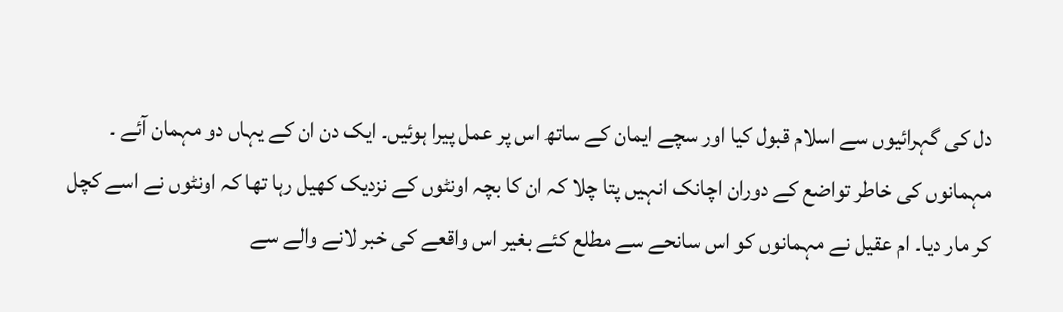دل کی گہرائیوں سے اسلام قبول کیا اور سچے ایمان کے ساتھ اس پر عمل پیرا ہوئیں۔ ایک دن ان کے یہاں دو مہمان آئے ۔ مہمانوں کی خاطر تواضع کے دوران اچانک انہیں پتا چلا کہ ان کا بچہ اونٹوں کے نزدیک کھیل رہا تھا کہ اونٹوں نے اسے کچل کر مار دیا۔ ام عقیل نے مہمانوں کو اس سانحے سے مطلع کئے بغیر اس واقعے کی خبر لانے والے سے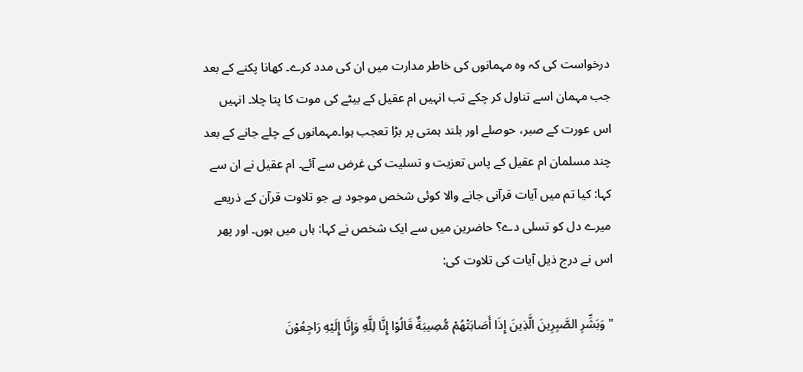درخواست کی کہ وہ مہمانوں کی خاطر مدارت میں ان کی مدد کرے۔ کھانا پکنے کے بعد جب مہمان اسے تناول کر چکے تب انہیں ام عقیل کے بیٹے کی موت کا پتا چلا۔ انہیں اس عورت کے صبر، حوصلے اور بلند ہمتی پر بڑا تعجب ہوا۔مہمانوں کے چلے جانے کے بعد چند مسلمان ام عقیل کے پاس تعزیت و تسلیت کی غرض سے آئے۔ ام عقیل نے ان سے کہا: کیا تم میں آیات قرآنی جانے والا کوئی شخص موجود ہے جو تلاوت قرآن کے ذریعے میرے دل کو تسلی دے؟ حاضرین میں سے ایک شخص نے کہا: ہاں میں ہوں۔ اور پھر اس نے درج ذیل آیات کی تلاوت کی:

"وَبَشِّرِ الصَّبِرِينَ الَّذِينَ إِذَا أَصَابَتْهُمْ مُّصِيبَةٌ قَالُوْا إِنَّا لِلَّهِ وَإِنَّا إِلَيْهِ رَاجِعُوْنَ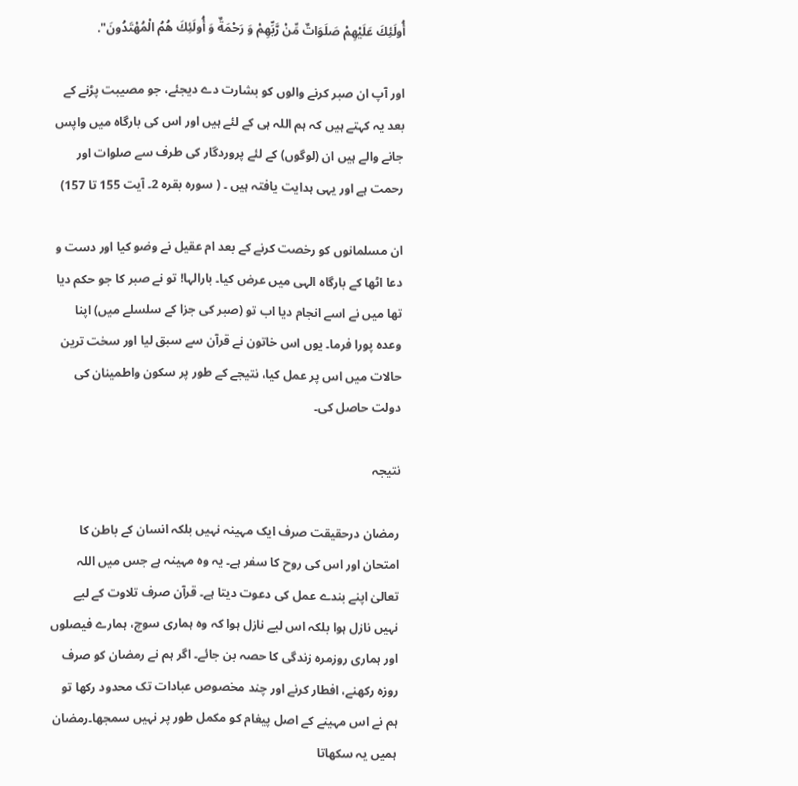أُولَئِكَ عَلَيْهِمْ صَلَوَاتٌ مِّنْ رَّبِّهِمْ وَ رَحْمَةٌ وَ أُولَئِكَ هُمُ الْمُهْتَدُونَ".

اور آپ ان صبر کرنے والوں کو بشارت دے دیجئے، جو مصیبت پڑنے کے بعد یہ کہتے ہیں کہ ہم اللہ ہی کے لئے ہیں اور اس کی بارگاہ میں واپس جانے والے ہیں ان (لوگوں) کے لئے پروردگار کی طرف سے صلوات اور رحمت ہے اور یہی ہدایت یافتہ ہیں ۔ ( سورہ بقرہ 2۔ آیت 155 تا 157)

ان مسلمانوں کو رخصت کرنے کے بعد ام عقیل نے وضو کیا اور دست و دعا اٹھا کے بارگاہ الہی میں عرض کیا۔ بارالہا! تو نے صبر کا جو حکم دیا تھا میں نے اسے انجام دیا اب تو (صبر کی جزا کے سلسلے میں) اپنا وعدہ پورا فرما۔ یوں اس خاتون نے قرآن سے سبق لیا اور سخت ترین حالات میں اس پر عمل کیا، نتیجے کے طور پر سکون واطمینان کی دولت حاصل کی۔

نتیجہ

رمضان درحقیقت صرف ایک مہینہ نہیں بلکہ انسان کے باطن کا امتحان اور اس کی روح کا سفر ہے۔ یہ وہ مہینہ ہے جس میں اللہ تعالیٰ اپنے بندے عمل کی دعوت دیتا ہے۔ قرآن صرف تلاوت کے لیے نہیں نازل ہوا بلکہ اس لیے نازل ہوا کہ وہ ہماری سوچ، ہمارے فیصلوں اور ہماری روزمرہ زندگی کا حصہ بن جائے۔ اگر ہم نے رمضان کو صرف روزہ رکھنے، افطار کرنے اور چند مخصوص عبادات تک محدود رکھا تو ہم نے اس مہینے کے اصل پیغام کو مکمل طور پر نہیں سمجھا۔رمضان ہمیں یہ سکھاتا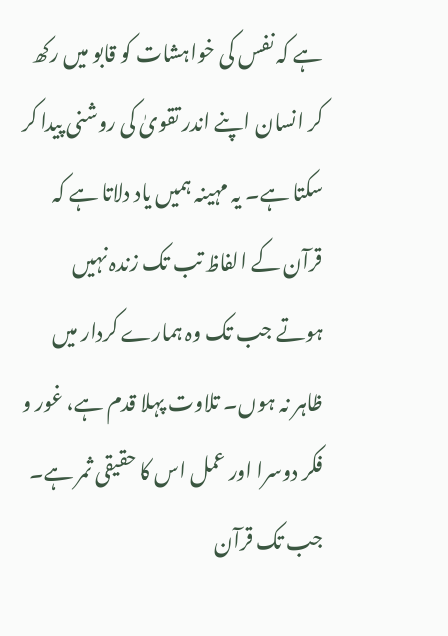ہے کہ نفس کی خواہشات کو قابو میں رکھ کر انسان اپنے اندر تقویٰ کی روشنی پیدا کر سکتا ہے۔ یہ مہینہ ہمیں یاد دلاتا ہے کہ قرآن کے الفاظ تب تک زندہ نہیں ہوتے جب تک وہ ہمارے کردار میں ظاہر نہ ہوں۔ تلاوت پہلا قدم ہے، غور و فکر دوسرا اور عمل اس کا حقیقی ثمر ہے۔ جب تک قرآن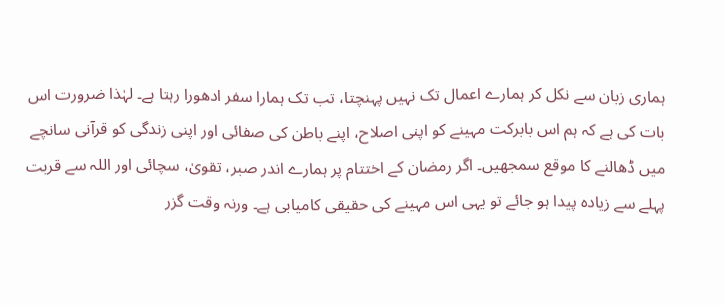ہماری زبان سے نکل کر ہمارے اعمال تک نہیں پہنچتا، تب تک ہمارا سفر ادھورا رہتا ہے۔ لہٰذا ضرورت اس بات کی ہے کہ ہم اس بابرکت مہینے کو اپنی اصلاح، اپنے باطن کی صفائی اور اپنی زندگی کو قرآنی سانچے میں ڈھالنے کا موقع سمجھیں۔ اگر رمضان کے اختتام پر ہمارے اندر صبر، تقویٰ، سچائی اور اللہ سے قربت پہلے سے زیادہ پیدا ہو جائے تو یہی اس مہینے کی حقیقی کامیابی ہے۔ ورنہ وقت گزر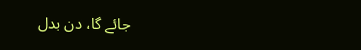جائے گا، دن بدل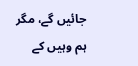جائیں گے، مگر ہم وہیں کے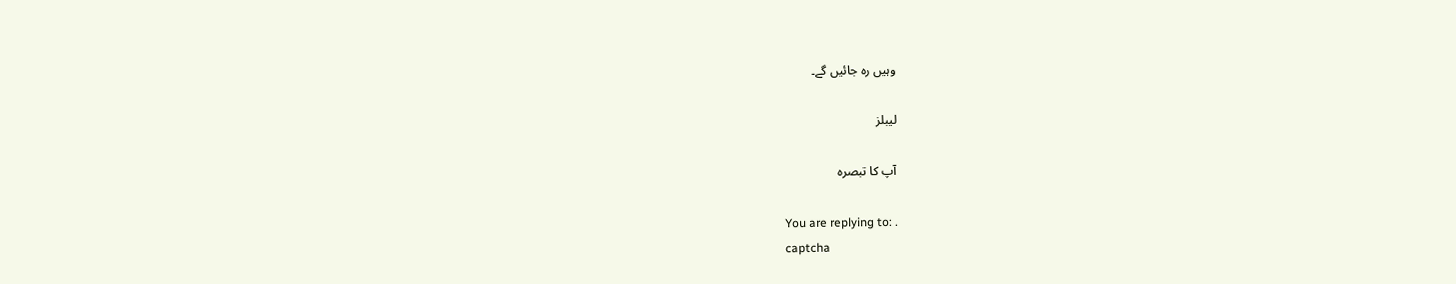وہیں رہ جائیں گے۔

لیبلز

آپ کا تبصرہ

You are replying to: .
captcha